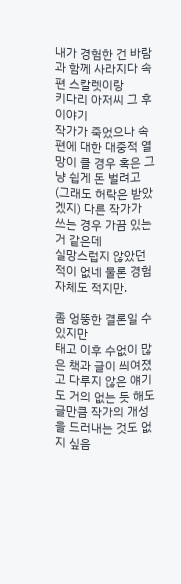내가 경험한 건 바람과 함께 사라지다 속편 스칼렛이랑
키다리 아저씨 그 후 이야기
작가가 죽었으나 속편에 대한 대중적 열망이 클 경우 혹은 그냥 쉽게 돈 벌려고(그래도 허락은 받았겠지) 다른 작가가 쓰는 경우 가끔 있는 거 같은데
실망스럽지 않았던 적이 없네 물론 경험 자체도 적지만.

좀 엉뚱한 결론일 수 있지만
태고 이후 수없이 많은 책과 글이 씌여졌고 다루지 않은 얘기도 거의 없는 듯 해도
글만큼 작가의 개성을 드러내는 것도 없지 싶음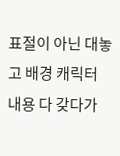표절이 아닌 대놓고 배경 캐릭터 내용 다 갖다가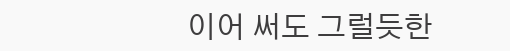이어 써도 그럴듯한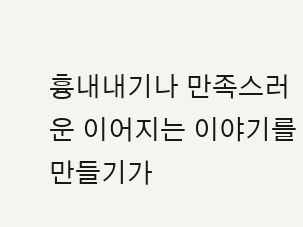흉내내기나 만족스러운 이어지는 이야기를 만들기가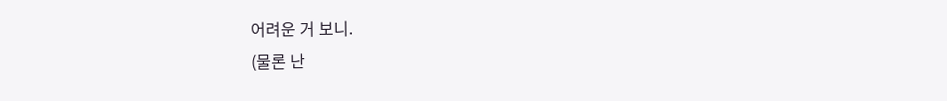어려운 거 보니.
(물론 난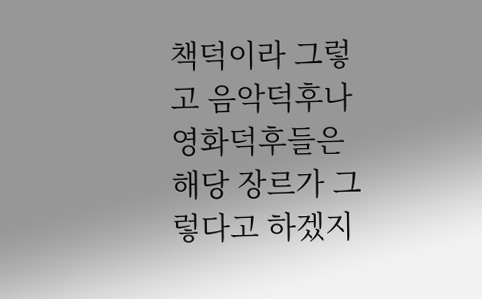책덕이라 그렇고 음악덕후나 영화덕후들은 해당 장르가 그렇다고 하겠지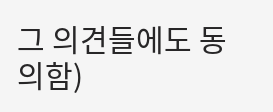그 의견들에도 동의함)